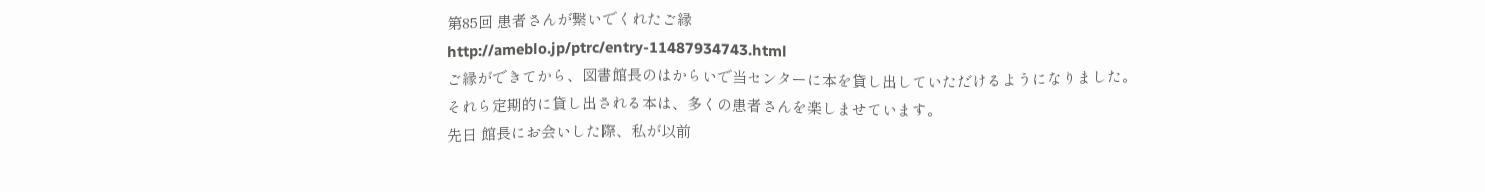第85回 患者さんが繋いでくれたご縁
http://ameblo.jp/ptrc/entry-11487934743.html
ご縁ができてから、図書館長のはからいで当センターに本を貸し出していただけるようになりました。
それら定期的に貸し出される本は、多くの患者さんを楽しませています。
先日 館長にお会いした際、私が以前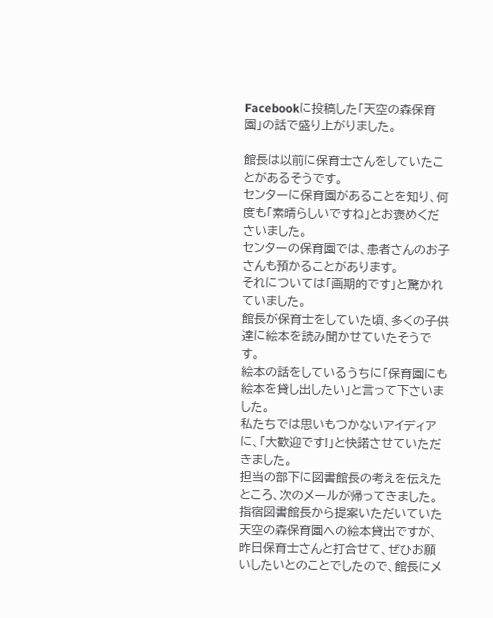Facebookに投稿した「天空の森保育園」の話で盛り上がりました。

館長は以前に保育士さんをしていたことがあるそうです。
センターに保育園があることを知り、何度も「素晴らしいですね」とお褒めくださいました。
センターの保育園では、患者さんのお子さんも預かることがあります。
それについては「画期的です」と驚かれていました。
館長が保育士をしていた頃、多くの子供達に絵本を読み聞かせていたそうです。
絵本の話をしているうちに「保育園にも絵本を貸し出したい」と言って下さいました。
私たちでは思いもつかないアイディアに、「大歓迎です!」と快諾させていただきました。
担当の部下に図書館長の考えを伝えたところ、次のメールが帰ってきました。
指宿図書館長から提案いただいていた天空の森保育園への絵本貸出ですが、昨日保育士さんと打合せて、ぜひお願いしたいとのことでしたので、館長にメ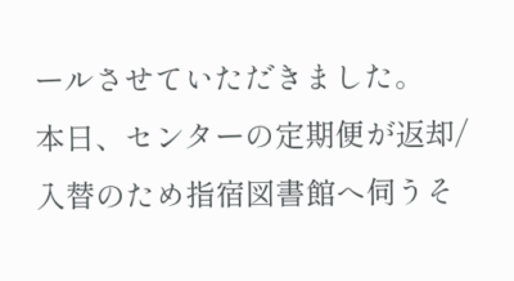ールさせていただきました。
本日、センターの定期便が返却/入替のため指宿図書館へ伺うそ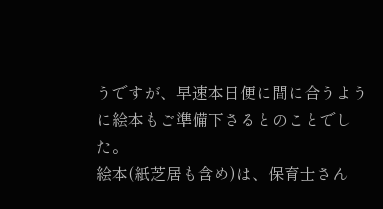うですが、早速本日便に間に合うように絵本もご準備下さるとのことでした。
絵本(紙芝居も含め)は、保育士さん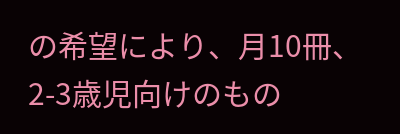の希望により、月10冊、2-3歳児向けのもの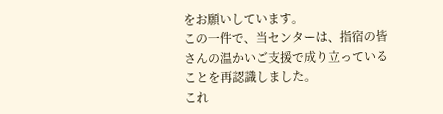をお願いしています。
この一件で、当センターは、指宿の皆さんの温かいご支援で成り立っていることを再認識しました。
これ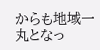からも地域一丸となっ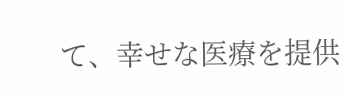て、幸せな医療を提供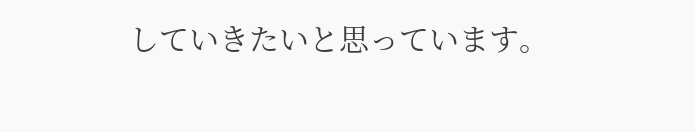していきたいと思っています。